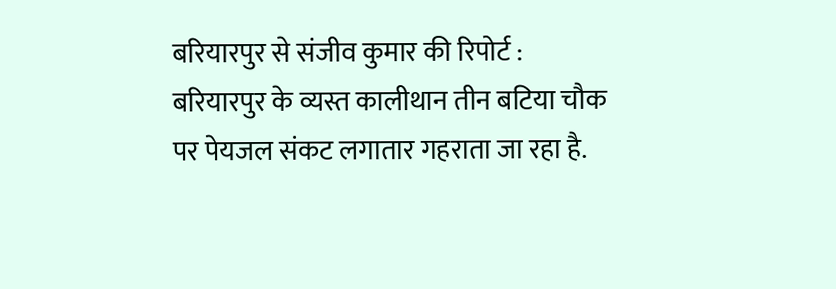बरियारपुर से संजीव कुमार की रिपोर्ट :
बरियारपुर के व्यस्त कालीथान तीन बटिया चौक पर पेयजल संकट लगातार गहराता जा रहा है.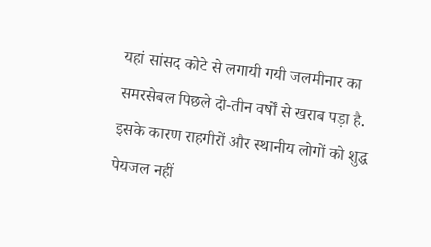यहां सांसद कोटे से लगायी गयी जलमीनार का समरसेबल पिछले दो-तीन वर्षों से खराब पड़ा है. इसके कारण राहगीरों और स्थानीय लोगों को शुद्ध पेयजल नहीं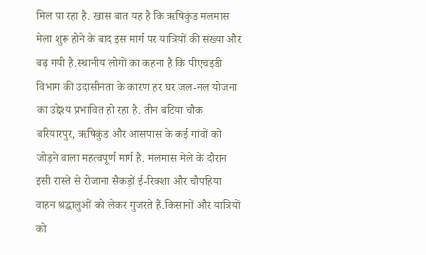मिल पा रहा है. खास बात यह है कि ऋषिकुंड मलमास मेला शुरू होने के बाद इस मार्ग पर यात्रियों की संख्या और बढ़ गयी है.स्थानीय लोगों का कहना है कि पीएचइडी विभाग की उदासीनता के कारण हर घर जल-नल योजना का उद्देश्य प्रभावित हो रहा है. तीन बटिया चौक बरियारपुर, ऋषिकुंड और आसपास के कई गांवों को जोड़ने वाला महत्वपूर्ण मार्ग है. मलमास मेले के दौरान इसी रास्ते से रोजाना सैकड़ों ई-रिक्शा और चौपहिया वाहन श्रद्धालुओं को लेकर गुजरते हैं.किसानों और यात्रियों को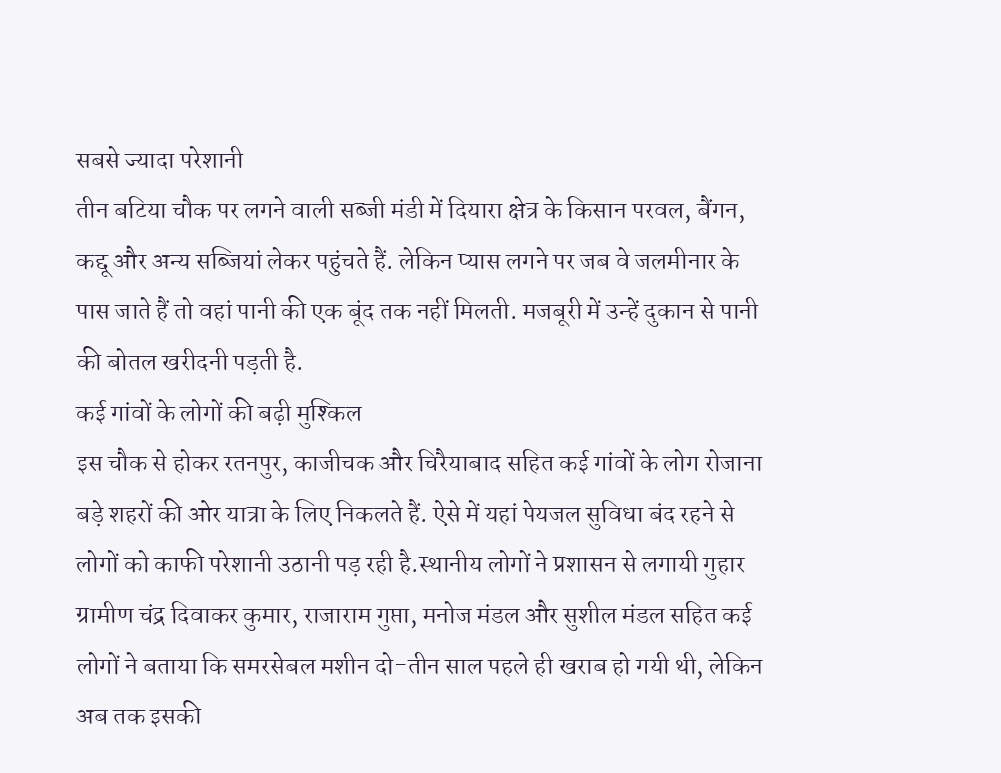सबसे ज्यादा परेशानी
तीन बटिया चौक पर लगने वाली सब्जी मंडी में दियारा क्षेत्र के किसान परवल, बैंगन, कद्दू और अन्य सब्जियां लेकर पहुंचते हैं. लेकिन प्यास लगने पर जब वे जलमीनार के पास जाते हैं तो वहां पानी की एक बूंद तक नहीं मिलती. मजबूरी में उन्हें दुकान से पानी की बोतल खरीदनी पड़ती है.
कई गांवों के लोगों की बढ़ी मुश्किल
इस चौक से होकर रतनपुर, काजीचक और चिरैयाबाद सहित कई गांवों के लोग रोजाना बड़े शहरों की ओर यात्रा के लिए निकलते हैं. ऐसे में यहां पेयजल सुविधा बंद रहने से लोगों को काफी परेशानी उठानी पड़ रही है.स्थानीय लोगों ने प्रशासन से लगायी गुहार
ग्रामीण चंद्र दिवाकर कुमार, राजाराम गुप्ता, मनोज मंडल और सुशील मंडल सहित कई लोगों ने बताया कि समरसेबल मशीन दो-तीन साल पहले ही खराब हो गयी थी, लेकिन अब तक इसकी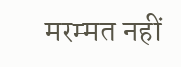मरम्मत नहीं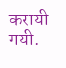करायी गयी.